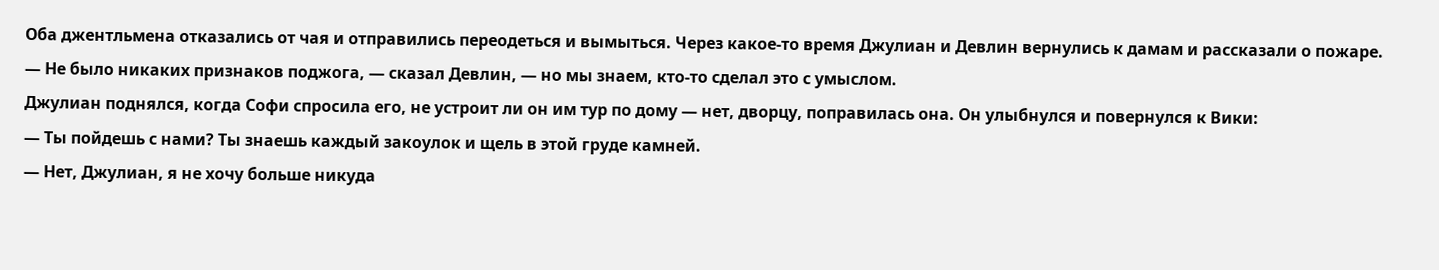Оба джентльмена отказались от чая и отправились переодеться и вымыться. Через какое-то время Джулиан и Девлин вернулись к дамам и рассказали о пожаре.
— Не было никаких признаков поджога, — сказал Девлин, — но мы знаем, кто-то сделал это с умыслом.
Джулиан поднялся, когда Софи спросила его, не устроит ли он им тур по дому — нет, дворцу, поправилась она. Он улыбнулся и повернулся к Вики:
— Ты пойдешь с нами? Ты знаешь каждый закоулок и щель в этой груде камней.
— Нет, Джулиан, я не хочу больше никуда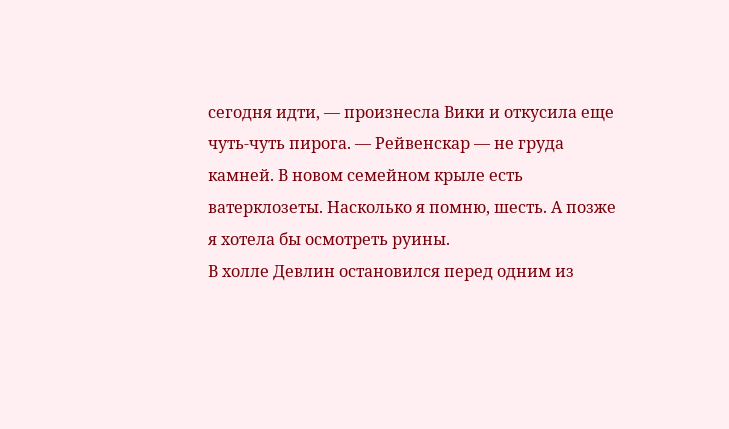сегодня идти, — произнесла Вики и откусила еще чуть-чуть пирога. — Рейвенскар — не груда камней. В новом семейном крыле есть ватерклозеты. Насколько я помню, шесть. А позже я хотела бы осмотреть руины.
В холле Девлин остановился перед одним из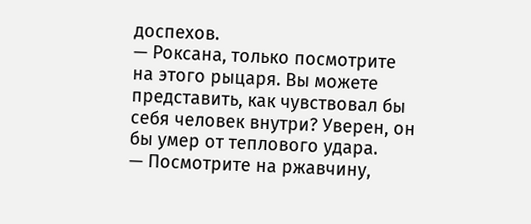доспехов.
— Роксана, только посмотрите на этого рыцаря. Вы можете представить, как чувствовал бы себя человек внутри? Уверен, он бы умер от теплового удара.
— Посмотрите на ржавчину,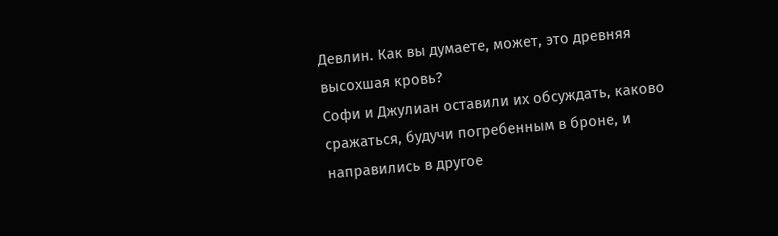Девлин. Как вы думаете, может, это древняя высохшая кровь?
Софи и Джулиан оставили их обсуждать, каково сражаться, будучи погребенным в броне, и направились в другое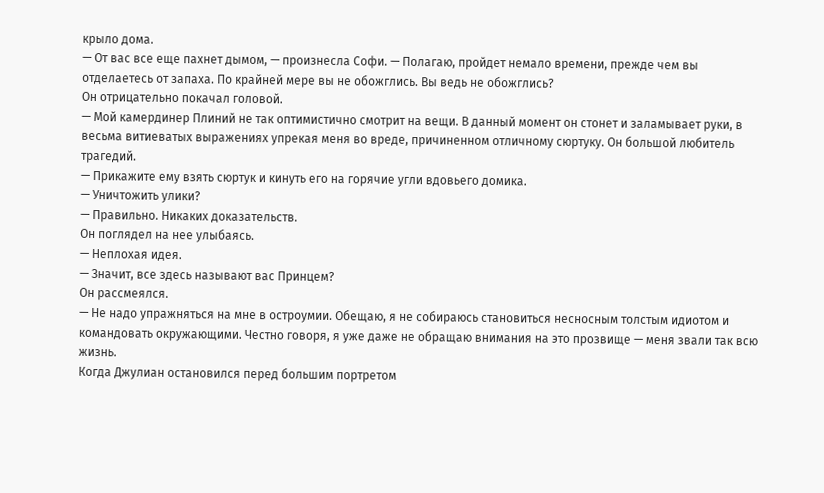крыло дома.
— От вас все еще пахнет дымом, — произнесла Софи. — Полагаю, пройдет немало времени, прежде чем вы отделаетесь от запаха. По крайней мере вы не обожглись. Вы ведь не обожглись?
Он отрицательно покачал головой.
— Мой камердинер Плиний не так оптимистично смотрит на вещи. В данный момент он стонет и заламывает руки, в весьма витиеватых выражениях упрекая меня во вреде, причиненном отличному сюртуку. Он большой любитель трагедий.
— Прикажите ему взять сюртук и кинуть его на горячие угли вдовьего домика.
— Уничтожить улики?
— Правильно. Никаких доказательств.
Он поглядел на нее улыбаясь.
— Неплохая идея.
— Значит, все здесь называют вас Принцем?
Он рассмеялся.
— Не надо упражняться на мне в остроумии. Обещаю, я не собираюсь становиться несносным толстым идиотом и командовать окружающими. Честно говоря, я уже даже не обращаю внимания на это прозвище — меня звали так всю жизнь.
Когда Джулиан остановился перед большим портретом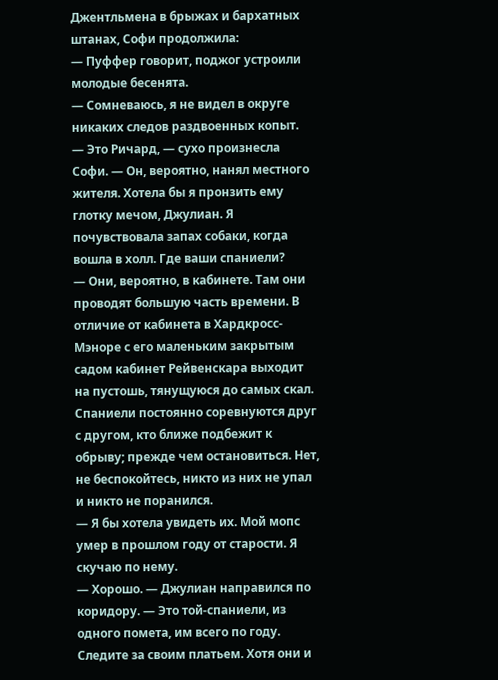Джентльмена в брыжах и бархатных штанах, Софи продолжила:
— Пуффер говорит, поджог устроили молодые бесенята.
— Сомневаюсь, я не видел в округе никаких следов раздвоенных копыт.
— Это Ричард, — сухо произнесла Софи. — Он, вероятно, нанял местного жителя. Хотела бы я пронзить ему глотку мечом, Джулиан. Я почувствовала запах собаки, когда вошла в холл. Где ваши спаниели?
— Они, вероятно, в кабинете. Там они проводят большую часть времени. В отличие от кабинета в Хардкросс-Мэноре с его маленьким закрытым садом кабинет Рейвенскара выходит на пустошь, тянущуюся до самых скал. Спаниели постоянно соревнуются друг с другом, кто ближе подбежит к обрыву; прежде чем остановиться. Нет, не беспокойтесь, никто из них не упал и никто не поранился.
— Я бы хотела увидеть их. Мой мопс умер в прошлом году от старости. Я скучаю по нему.
— Хорошо. — Джулиан направился по коридору. — Это той-спаниели, из одного помета, им всего по году. Следите за своим платьем. Хотя они и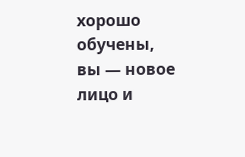хорошо обучены, вы — новое лицо и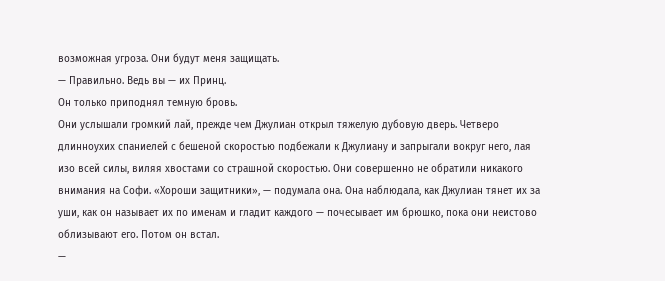возможная угроза. Они будут меня защищать.
— Правильно. Ведь вы — их Принц.
Он только приподнял темную бровь.
Они услышали громкий лай, прежде чем Джулиан открыл тяжелую дубовую дверь. Четверо длинноухих спаниелей с бешеной скоростью подбежали к Джулиану и запрыгали вокруг него, лая изо всей силы, виляя хвостами со страшной скоростью. Они совершенно не обратили никакого внимания на Софи. «Хороши защитники», — подумала она. Она наблюдала, как Джулиан тянет их за уши, как он называет их по именам и гладит каждого — почесывает им брюшко, пока они неистово облизывают его. Потом он встал.
—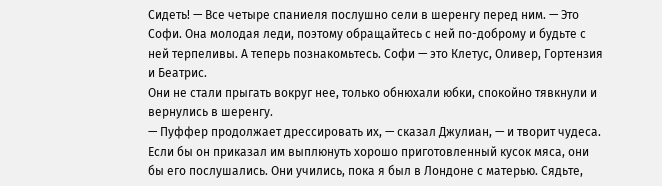Сидеть! — Все четыре спаниеля послушно сели в шеренгу перед ним. — Это Софи. Она молодая леди, поэтому обращайтесь с ней по-доброму и будьте с ней терпеливы. А теперь познакомьтесь. Софи — это Клетус, Оливер, Гортензия и Беатрис.
Они не стали прыгать вокруг нее, только обнюхали юбки, спокойно тявкнули и вернулись в шеренгу.
— Пуффер продолжает дрессировать их, — сказал Джулиан, — и творит чудеса. Если бы он приказал им выплюнуть хорошо приготовленный кусок мяса, они бы его послушались. Они учились, пока я был в Лондоне с матерью. Сядьте,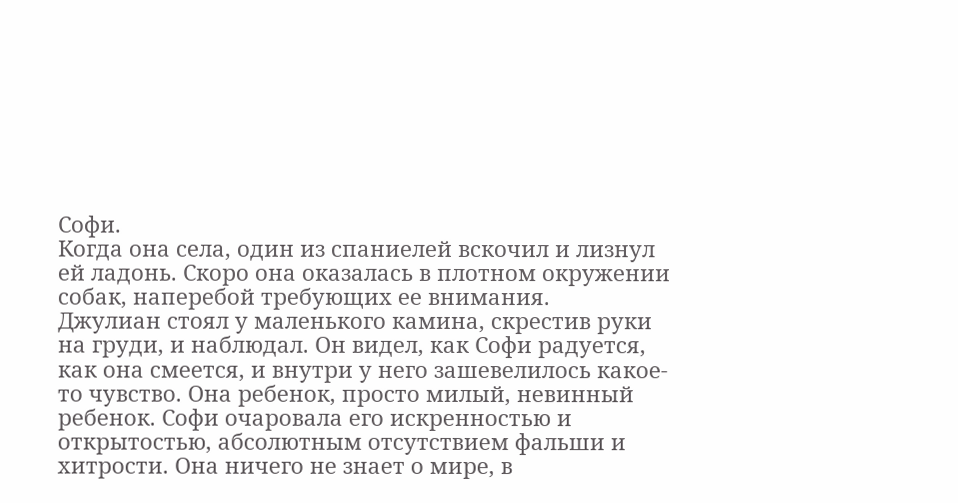Софи.
Когда она села, один из спаниелей вскочил и лизнул ей ладонь. Скоро она оказалась в плотном окружении собак, наперебой требующих ее внимания.
Джулиан стоял у маленького камина, скрестив руки на груди, и наблюдал. Он видел, как Софи радуется, как она смеется, и внутри у него зашевелилось какое-то чувство. Она ребенок, просто милый, невинный ребенок. Софи очаровала его искренностью и открытостью, абсолютным отсутствием фальши и хитрости. Она ничего не знает о мире, в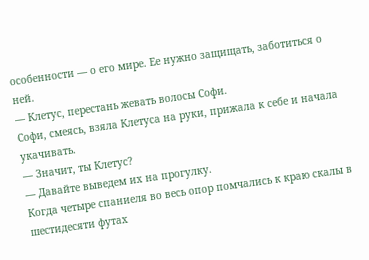особенности — о его мире. Ее нужно защищать, заботиться о ней.
— Клетус, перестань жевать волосы Софи.
Софи, смеясь, взяла Клетуса на руки, прижала к себе и начала укачивать.
— Значит, ты Клетус?
— Давайте выведем их на прогулку.
Когда четыре спаниеля во весь опор помчались к краю скалы в шестидесяти футах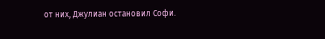от них, Джулиан остановил Софи.